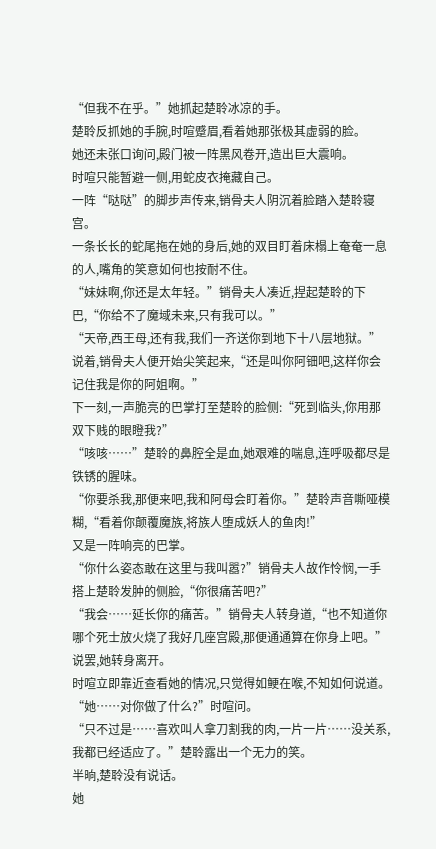“但我不在乎。”她抓起楚聆冰凉的手。
楚聆反抓她的手腕,时喧蹙眉,看着她那张极其虚弱的脸。
她还未张口询问,殿门被一阵黑风卷开,造出巨大震响。
时喧只能暂避一侧,用蛇皮衣掩藏自己。
一阵“哒哒”的脚步声传来,销骨夫人阴沉着脸踏入楚聆寝宫。
一条长长的蛇尾拖在她的身后,她的双目盯着床榻上奄奄一息的人,嘴角的笑意如何也按耐不住。
“妹妹啊,你还是太年轻。”销骨夫人凑近,捏起楚聆的下巴,“你给不了魔域未来,只有我可以。”
“天帝,西王母,还有我,我们一齐送你到地下十八层地狱。”说着,销骨夫人便开始尖笑起来,“还是叫你阿钿吧,这样你会记住我是你的阿姐啊。”
下一刻,一声脆亮的巴掌打至楚聆的脸侧:“死到临头,你用那双下贱的眼瞪我?”
“咳咳……”楚聆的鼻腔全是血,她艰难的喘息,连呼吸都尽是铁锈的腥味。
“你要杀我,那便来吧,我和阿母会盯着你。”楚聆声音嘶哑模糊,“看着你颠覆魔族,将族人堕成妖人的鱼肉!”
又是一阵响亮的巴掌。
“你什么姿态敢在这里与我叫嚣?”销骨夫人故作怜悯,一手搭上楚聆发肿的侧脸,“你很痛苦吧?”
“我会……延长你的痛苦。”销骨夫人转身道,“也不知道你哪个死士放火烧了我好几座宫殿,那便通通算在你身上吧。”
说罢,她转身离开。
时喧立即靠近查看她的情况,只觉得如鲠在喉,不知如何说道。
“她……对你做了什么?”时喧问。
“只不过是……喜欢叫人拿刀割我的肉,一片一片……没关系,我都已经适应了。”楚聆露出一个无力的笑。
半晌,楚聆没有说话。
她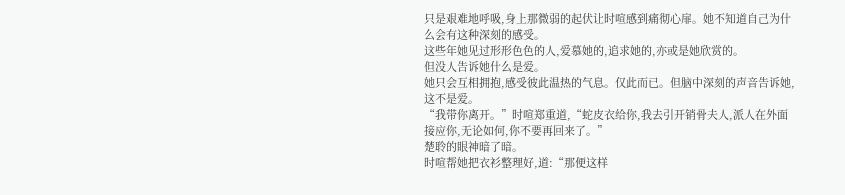只是艰难地呼吸,身上那微弱的起伏让时喧感到痛彻心扉。她不知道自己为什么会有这种深刻的感受。
这些年她见过形形色色的人,爱慕她的,追求她的,亦或是她欣赏的。
但没人告诉她什么是爱。
她只会互相拥抱,感受彼此温热的气息。仅此而已。但脑中深刻的声音告诉她,这不是爱。
“我带你离开。”时喧郑重道,“蛇皮衣给你,我去引开销骨夫人,派人在外面接应你,无论如何,你不要再回来了。”
楚聆的眼神暗了暗。
时喧帮她把衣衫整理好,道:“那便这样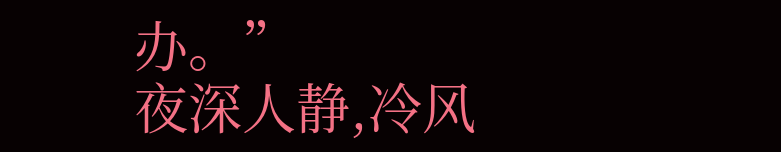办。”
夜深人静,冷风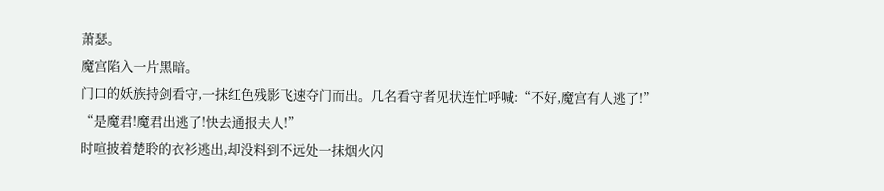萧瑟。
魔宫陷入一片黑暗。
门口的妖族持剑看守,一抹红色残影飞速夺门而出。几名看守者见状连忙呼喊:“不好,魔宫有人逃了!”
“是魔君!魔君出逃了!快去通报夫人!”
时喧披着楚聆的衣衫逃出,却没料到不远处一抹烟火闪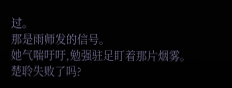过。
那是雨师发的信号。
她气喘吁吁,勉强驻足盯着那片烟雾。
楚聆失败了吗?